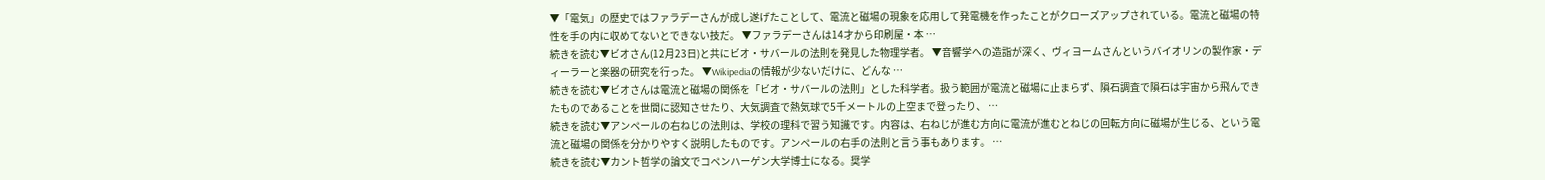▼「電気」の歴史ではファラデーさんが成し遂げたことして、電流と磁場の現象を応用して発電機を作ったことがクローズアップされている。電流と磁場の特性を手の内に収めてないとできない技だ。 ▼ファラデーさんは14才から印刷屋・本 …
続きを読む▼ビオさん(12月23日)と共にビオ・サバールの法則を発見した物理学者。 ▼音響学への造詣が深く、ヴィヨームさんというバイオリンの製作家・ディーラーと楽器の研究を行った。 ▼Wikipediaの情報が少ないだけに、どんな …
続きを読む▼ビオさんは電流と磁場の関係を「ビオ・サバールの法則」とした科学者。扱う範囲が電流と磁場に止まらず、隕石調査で隕石は宇宙から飛んできたものであることを世間に認知させたり、大気調査で熱気球で5千メートルの上空まで登ったり、 …
続きを読む▼アンペールの右ねじの法則は、学校の理科で習う知識です。内容は、右ねじが進む方向に電流が進むとねじの回転方向に磁場が生じる、という電流と磁場の関係を分かりやすく説明したものです。アンペールの右手の法則と言う事もあります。 …
続きを読む▼カント哲学の論文でコペンハーゲン大学博士になる。奨学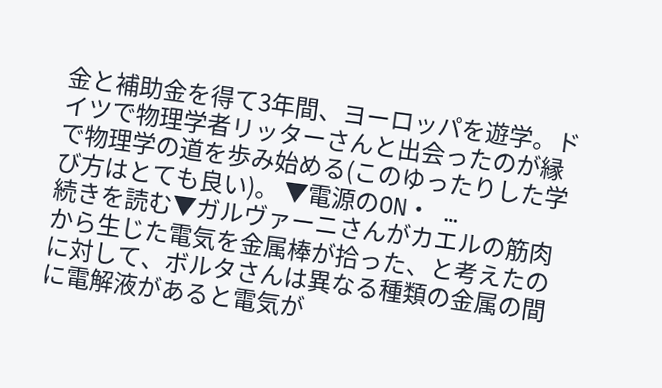金と補助金を得て3年間、ヨーロッパを遊学。ドイツで物理学者リッターさんと出会ったのが縁で物理学の道を歩み始める(このゆったりした学び方はとても良い)。 ▼電源のON・ …
続きを読む▼ガルヴァーニさんがカエルの筋肉から生じた電気を金属棒が拾った、と考えたのに対して、ボルタさんは異なる種類の金属の間に電解液があると電気が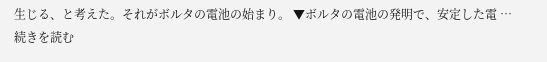生じる、と考えた。それがボルタの電池の始まり。 ▼ボルタの電池の発明で、安定した電 …
続きを読む